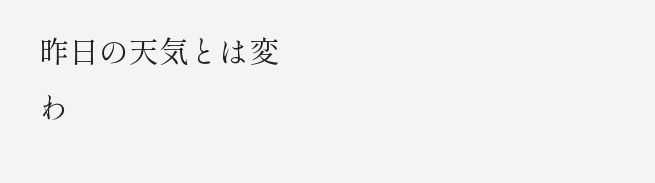昨日の天気とは変わ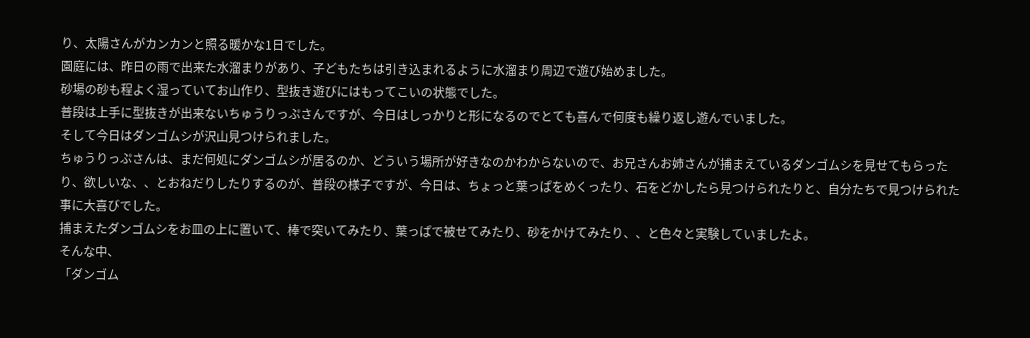り、太陽さんがカンカンと照る暖かな1日でした。
園庭には、昨日の雨で出来た水溜まりがあり、子どもたちは引き込まれるように水溜まり周辺で遊び始めました。
砂場の砂も程よく湿っていてお山作り、型抜き遊びにはもってこいの状態でした。
普段は上手に型抜きが出来ないちゅうりっぷさんですが、今日はしっかりと形になるのでとても喜んで何度も繰り返し遊んでいました。
そして今日はダンゴムシが沢山見つけられました。
ちゅうりっぷさんは、まだ何処にダンゴムシが居るのか、どういう場所が好きなのかわからないので、お兄さんお姉さんが捕まえているダンゴムシを見せてもらったり、欲しいな、、とおねだりしたりするのが、普段の様子ですが、今日は、ちょっと葉っぱをめくったり、石をどかしたら見つけられたりと、自分たちで見つけられた事に大喜びでした。
捕まえたダンゴムシをお皿の上に置いて、棒で突いてみたり、葉っぱで被せてみたり、砂をかけてみたり、、と色々と実験していましたよ。
そんな中、
「ダンゴム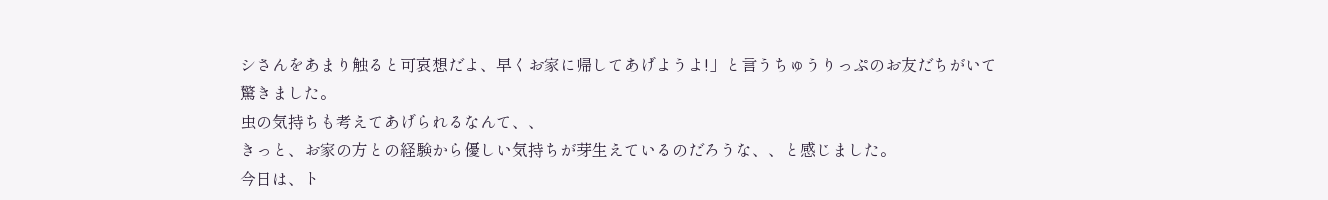シさんをあまり触ると可哀想だよ、早くお家に帰してあげようよ!」と言うちゅうりっぷのお友だちがいて驚きました。
虫の気持ちも考えてあげられるなんて、、
きっと、お家の方との経験から優しい気持ちが芽生えているのだろうな、、と感じました。
今日は、ト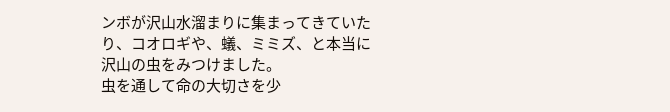ンボが沢山水溜まりに集まってきていたり、コオロギや、蟻、ミミズ、と本当に沢山の虫をみつけました。
虫を通して命の大切さを少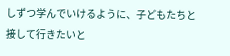しずつ学んでいけるように、子どもたちと接して行きたいと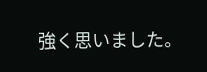強く思いました。